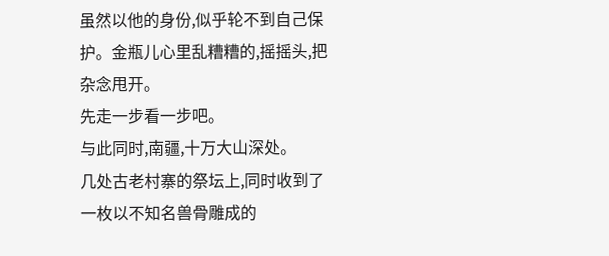虽然以他的身份,似乎轮不到自己保护。金瓶儿心里乱糟糟的,摇摇头,把杂念甩开。
先走一步看一步吧。
与此同时,南疆,十万大山深处。
几处古老村寨的祭坛上,同时收到了一枚以不知名兽骨雕成的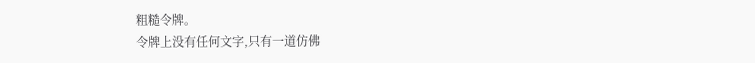粗糙令牌。
令牌上没有任何文字,只有一道仿佛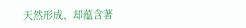天然形成、却蕴含著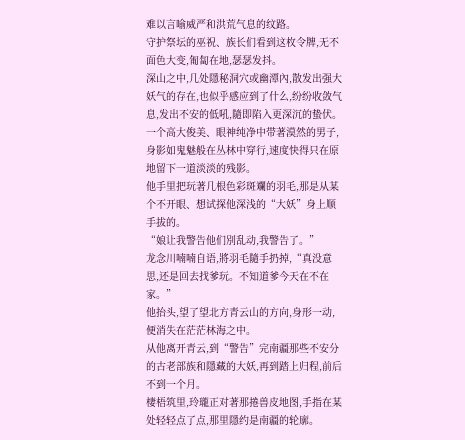难以言喻威严和洪荒气息的纹路。
守护祭坛的巫祝、族长们看到这枚令牌,无不面色大变,匍匐在地,瑟瑟发抖。
深山之中,几处隱秘洞穴或幽潭內,散发出强大妖气的存在,也似乎感应到了什么,纷纷收敛气息,发出不安的低吼,隨即陷入更深沉的蛰伏。
一个高大俊美、眼神纯净中带著漠然的男子,身影如鬼魅般在丛林中穿行,速度快得只在原地留下一道淡淡的残影。
他手里把玩著几根色彩斑斕的羽毛,那是从某个不开眼、想试探他深浅的“大妖”身上顺手拔的。
“娘让我警告他们別乱动,我警告了。”
龙念川喃喃自语,將羽毛隨手扔掉,“真没意思,还是回去找爹玩。不知道爹今天在不在家。”
他抬头,望了望北方青云山的方向,身形一动,便消失在茫茫林海之中。
从他离开青云,到“警告”完南疆那些不安分的古老部族和隱藏的大妖,再到踏上归程,前后不到一个月。
棲梧筑里,玲瓏正对著那捲兽皮地图,手指在某处轻轻点了点,那里隱约是南疆的轮廓。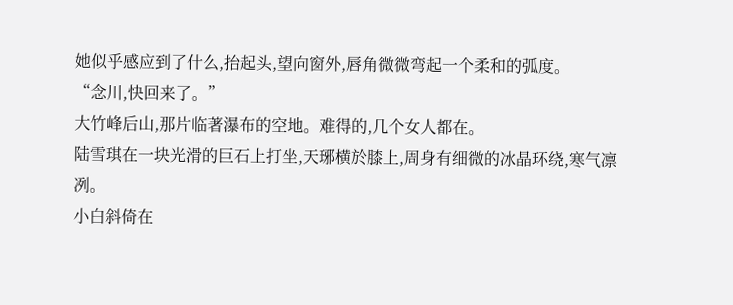她似乎感应到了什么,抬起头,望向窗外,唇角微微弯起一个柔和的弧度。
“念川,快回来了。”
大竹峰后山,那片临著瀑布的空地。难得的,几个女人都在。
陆雪琪在一块光滑的巨石上打坐,天琊横於膝上,周身有细微的冰晶环绕,寒气凛冽。
小白斜倚在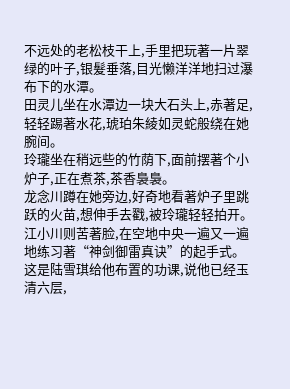不远处的老松枝干上,手里把玩著一片翠绿的叶子,银髮垂落,目光懒洋洋地扫过瀑布下的水潭。
田灵儿坐在水潭边一块大石头上,赤著足,轻轻踢著水花,琥珀朱綾如灵蛇般绕在她腕间。
玲瓏坐在稍远些的竹荫下,面前摆著个小炉子,正在煮茶,茶香裊裊。
龙念川蹲在她旁边,好奇地看著炉子里跳跃的火苗,想伸手去戳,被玲瓏轻轻拍开。
江小川则苦著脸,在空地中央一遍又一遍地练习著“神剑御雷真诀”的起手式。
这是陆雪琪给他布置的功课,说他已经玉清六层,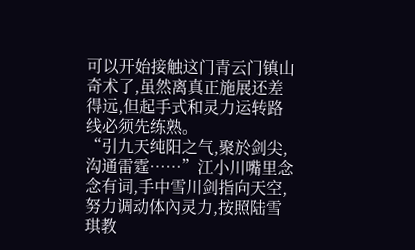可以开始接触这门青云门镇山奇术了,虽然离真正施展还差得远,但起手式和灵力运转路线必须先练熟。
“引九天纯阳之气,聚於剑尖,沟通雷霆……”江小川嘴里念念有词,手中雪川剑指向天空,努力调动体內灵力,按照陆雪琪教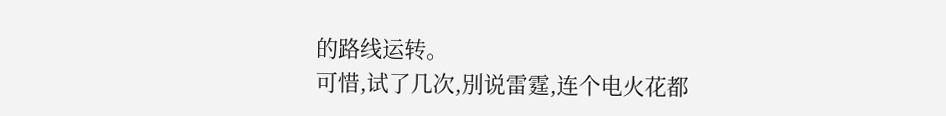的路线运转。
可惜,试了几次,別说雷霆,连个电火花都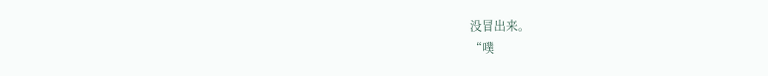没冒出来。
“噗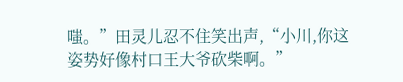嗤。”田灵儿忍不住笑出声,“小川,你这姿势好像村口王大爷砍柴啊。”